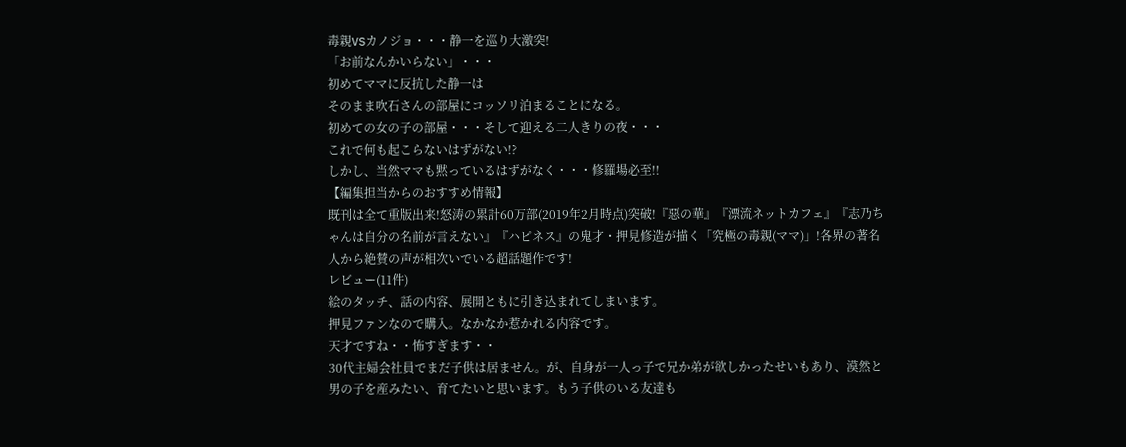毒親VSカノジョ・・・静一を巡り大激突!
「お前なんかいらない」・・・
初めてママに反抗した静一は
そのまま吹石さんの部屋にコッソリ泊まることになる。
初めての女の子の部屋・・・そして迎える二人きりの夜・・・
これで何も起こらないはずがない!?
しかし、当然ママも黙っているはずがなく・・・修羅場必至!!
【編集担当からのおすすめ情報】
既刊は全て重版出来!怒涛の累計60万部(2019年2月時点)突破!『惡の華』『漂流ネットカフェ』『志乃ちゃんは自分の名前が言えない』『ハピネス』の鬼才・押見修造が描く「究極の毒親(ママ)」!各界の著名人から絶賛の声が相次いでいる超話題作です!
レビュー(11件)
絵のタッチ、話の内容、展開ともに引き込まれてしまいます。
押見ファンなので購入。なかなか惹かれる内容です。
天才ですね・・怖すぎます・・
30代主婦会社員でまだ子供は居ません。が、自身が一人っ子で兄か弟が欲しかったせいもあり、漠然と男の子を産みたい、育てたいと思います。もう子供のいる友達も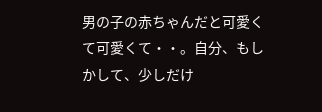男の子の赤ちゃんだと可愛くて可愛くて・・。自分、もしかして、少しだけ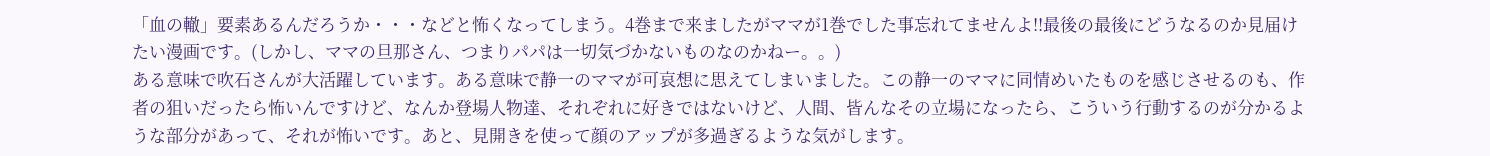「血の轍」要素あるんだろうか・・・などと怖くなってしまう。4巻まで来ましたがママが1巻でした事忘れてませんよ!!最後の最後にどうなるのか見届けたい漫画です。(しかし、ママの旦那さん、つまりパパは一切気づかないものなのかねー。。)
ある意味で吹石さんが大活躍しています。ある意味で静一のママが可哀想に思えてしまいました。この静一のママに同情めいたものを感じさせるのも、作者の狙いだったら怖いんですけど、なんか登場人物達、それぞれに好きではないけど、人間、皆んなその立場になったら、こういう行動するのが分かるような部分があって、それが怖いです。あと、見開きを使って顔のアップが多過ぎるような気がします。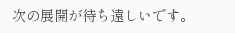次の展開が待ち遠しいです。